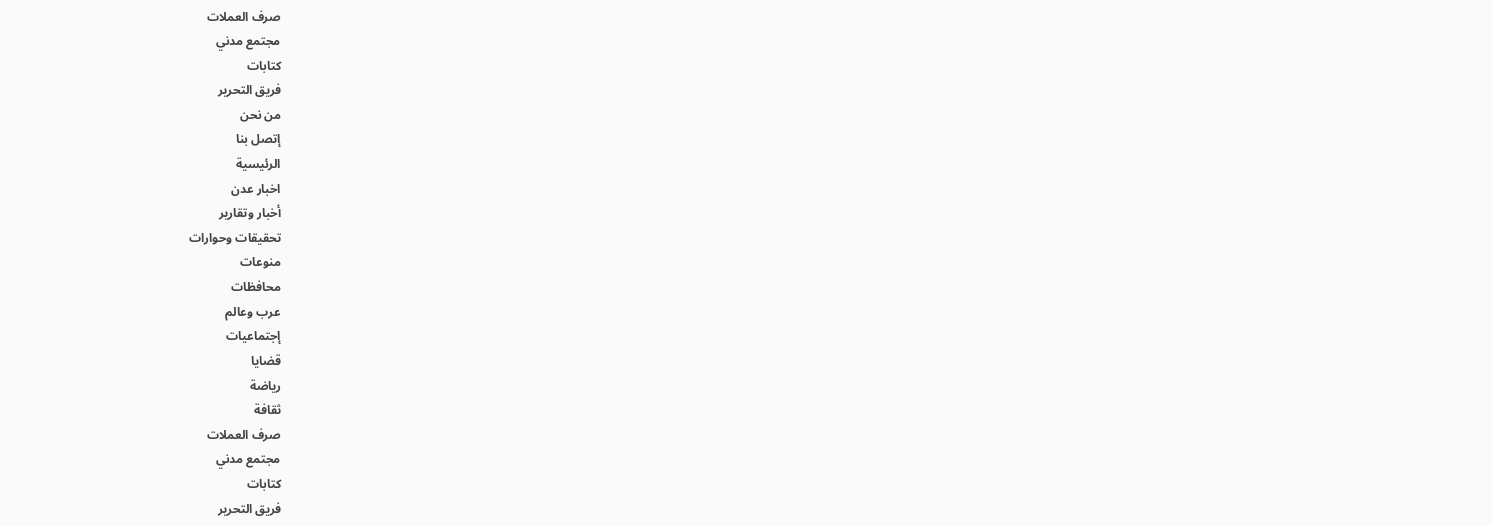صرف العملات
مجتمع مدني
كتابات
فريق التحرير
من نحن
إتصل بنا
الرئيسية
اخبار عدن
أخبار وتقارير
تحقيقات وحوارات
منوعات
محافظات
عرب وعالم
إجتماعيات
قضايا
رياضة
ثقافة
صرف العملات
مجتمع مدني
كتابات
فريق التحرير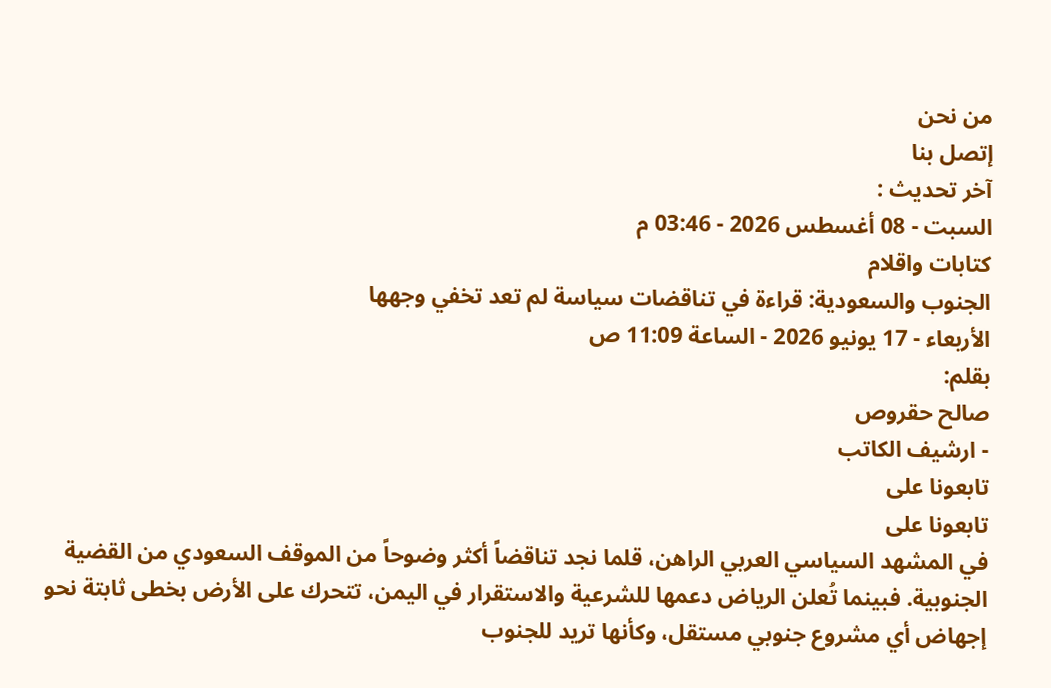من نحن
إتصل بنا
آخر تحديث :
السبت - 08 أغسطس 2026 - 03:46 م
كتابات واقلام
الجنوب والسعودية: قراءة في تناقضات سياسة لم تعد تخفي وجهها
الأربعاء - 17 يونيو 2026 - الساعة 11:09 ص
بقلم:
صالح حقروص
- ارشيف الكاتب
تابعونا على
تابعونا على
في المشهد السياسي العربي الراهن، قلما نجد تناقضاً أكثر وضوحاً من الموقف السعودي من القضية الجنوبية. فبينما تُعلن الرياض دعمها للشرعية والاستقرار في اليمن، تتحرك على الأرض بخطى ثابتة نحو إجهاض أي مشروع جنوبي مستقل، وكأنها تريد للجنوب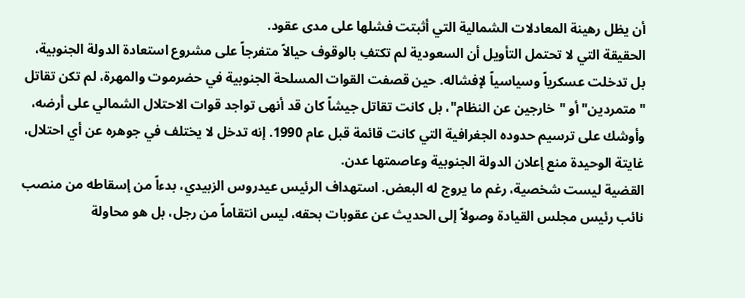أن يظل رهينة المعادلات الشمالية التي أثبتت فشلها على مدى عقود.
الحقيقة التي لا تحتمل التأويل أن السعودية لم تكتفِ بالوقوف حيالاً متفرجاً على مشروع استعادة الدولة الجنوبية، بل تدخلت عسكرياً وسياسياً لإفشاله. حين قصفت القوات المسلحة الجنوبية في حضرموت والمهرة، لم تكن تقاتل "متمردين" أو "خارجين عن النظام"، بل كانت تقاتل جيشاً كان قد أنهى تواجد قوات الاحتلال الشمالي على أرضه، وأوشك على ترسيم حدوده الجغرافية التي كانت قائمة قبل عام 1990. إنه تدخل لا يختلف في جوهره عن أي احتلال، غايتة الوحيدة منع إعلان الدولة الجنوبية وعاصمتها عدن.
القضية ليست شخصية، رغم ما يروج له البعض. استهداف الرئيس عيدروس الزبيدي، بدءاً من إسقاطه من منصب نائب رئيس مجلس القيادة وصولاً إلى الحديث عن عقوبات بحقه، ليس انتقاماً من رجل، بل هو محاولة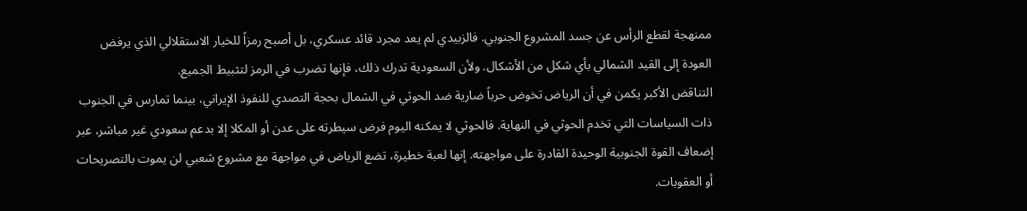ممنهجة لقطع الرأس عن جسد المشروع الجنوبي. فالزبيدي لم يعد مجرد قائد عسكري، بل أصبح رمزاً للخيار الاستقلالي الذي يرفض العودة إلى القيد الشمالي بأي شكل من الأشكال. ولأن السعودية تدرك ذلك، فإنها تضرب في الرمز لتثبيط الجميع.
التناقض الأكبر يكمن في أن الرياض تخوض حرباً ضارية ضد الحوثي في الشمال بحجة التصدي للنفوذ الإيراني، بينما تمارس في الجنوب ذات السياسات التي تخدم الحوثي في النهاية. فالحوثي لا يمكنه اليوم فرض سيطرته على عدن أو المكلا إلا بدعم سعودي غير مباشر، عبر إضعاف القوة الجنوبية الوحيدة القادرة على مواجهته. إنها لعبة خطيرة، تضع الرياض في مواجهة مع مشروع شعبي لن يموت بالتصريحات أو العقوبات.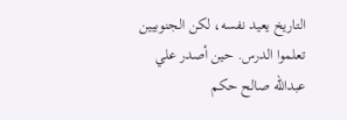التاريخ يعيد نفسه، لكن الجنوبيين تعلموا الدرس. حين أصدر علي عبدالله صالح حكم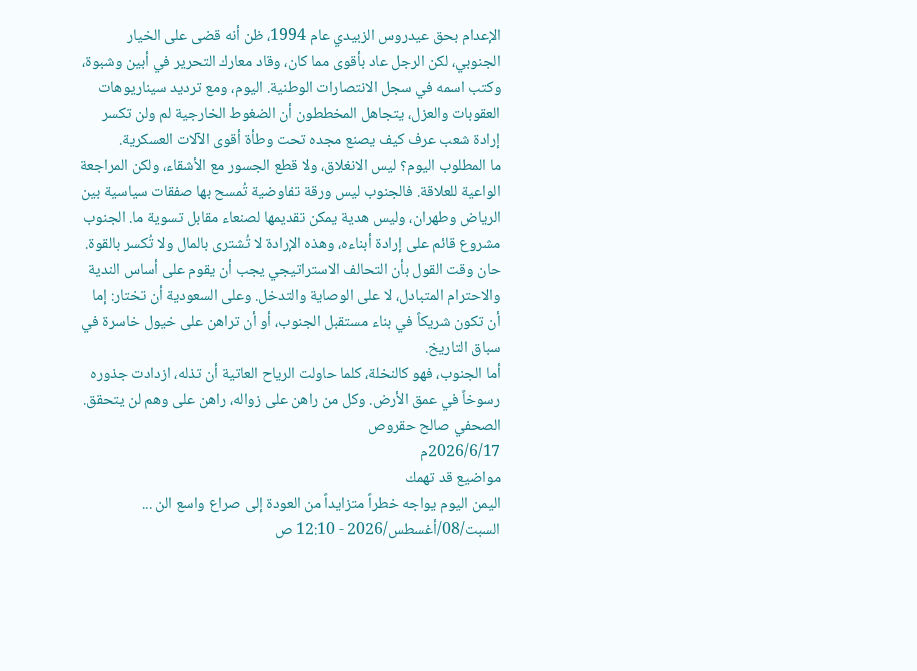الإعدام بحق عيدروس الزبيدي عام 1994، ظن أنه قضى على الخيار الجنوبي، لكن الرجل عاد بأقوى مما كان، وقاد معارك التحرير في أبين وشبوة، وكتب اسمه في سجل الانتصارات الوطنية. اليوم، ومع ترديد سيناريوهات العقوبات والعزل، يتجاهل المخططون أن الضغوط الخارجية لم ولن تكسر إرادة شعب عرف كيف يصنع مجده تحت وطأة أقوى الآلات العسكرية.
ما المطلوب اليوم؟ ليس الانغلاق، ولا قطع الجسور مع الأشقاء، ولكن المراجعة الواعية للعلاقة. فالجنوب ليس ورقة تفاوضية تُمسح بها صفقات سياسية بين الرياض وطهران، وليس هدية يمكن تقديمها لصنعاء مقابل تسوية ما. الجنوب مشروع قائم على إرادة أبناءه، وهذه الإرادة لا تُشترى بالمال ولا تُكسر بالقوة.
حان وقت القول بأن التحالف الاستراتيجي يجب أن يقوم على أساس الندية والاحترام المتبادل، لا على الوصاية والتدخل. وعلى السعودية أن تختار: إما أن تكون شريكاً في بناء مستقبل الجنوب، أو أن تراهن على خيول خاسرة في سباق التاريخ.
أما الجنوب، فهو كالنخلة، كلما حاولت الرياح العاتية أن تذله، ازدادت جذوره رسوخاً في عمق الأرض. وكل من راهن على زواله، راهن على وهم لن يتحقق.
الصحفي صالح حقروص
2026/6/17م
مواضيع قد تهمك
اليمن اليوم يواجه خطراً متزايداً من العودة إلى صراع واسع الن ...
السبت/08/أغسطس/2026 - 12:10 ص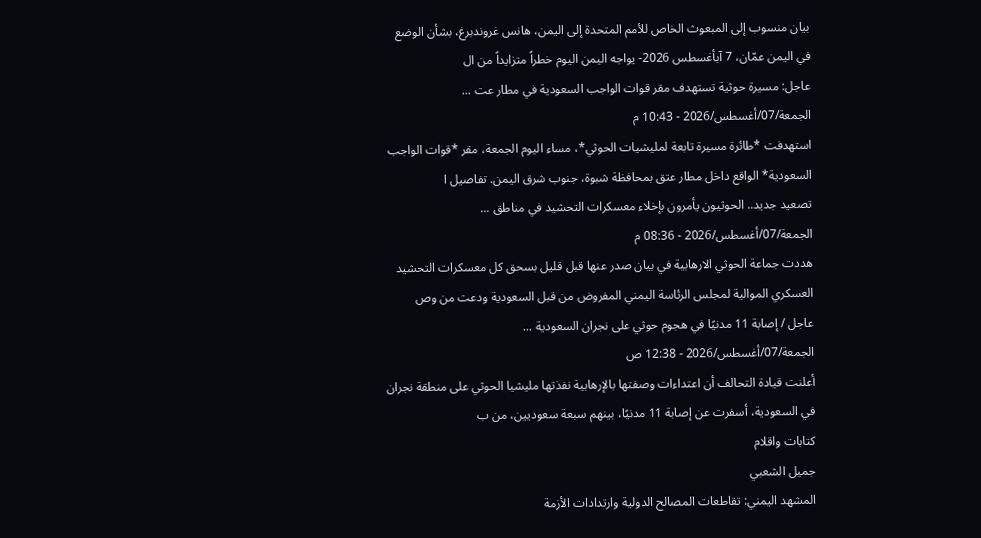بيان منسوب إلى المبعوث الخاص للأمم المتحدة إلى اليمن، هانس غروندبرغ، بشأن الوضع في اليمن عمّان، 7 آبأغسطس 2026- يواجه اليمن اليوم خطراً متزايداً من ال
عاجل: مسيرة حوثية تستهدف مقر قوات الواجب السعودية في مطار عت ...
الجمعة/07/أغسطس/2026 - 10:43 م
استهدفت *طائرة مسيرة تابعة لمليشيات الحوثي*، مساء اليوم الجمعة، مقر *قوات الواجب السعودية* الواقع داخل مطار عتق بمحافظة شبوة، جنوب شرق اليمن. تفاصيل ا
تصعيد جديد.. الحوثيون يأمرون بإخلاء معسكرات التحشيد في مناطق ...
الجمعة/07/أغسطس/2026 - 08:36 م
هددت جماعة الحوثي الارهابية في بيان صدر عنها قبل قليل بسحق كل معسكرات التحشيد العسكري الموالية لمجلس الرئاسة اليمني المفروض من قبل السعودية ودعت من وص
عاجل / إصابة 11 مدنيًا في هجوم حوثي على نجران السعودية ...
الجمعة/07/أغسطس/2026 - 12:38 ص
أعلنت قيادة التحالف أن اعتداءات وصفتها بالإرهابية نفذتها مليشيا الحوثي على منطقة نجران في السعودية، أسفرت عن إصابة 11 مدنيًا، بينهم سبعة سعوديين، من ب
كتابات واقلام
جميل الشعبي
المشهد اليمني: تقاطعات المصالح الدولية وارتدادات الأزمة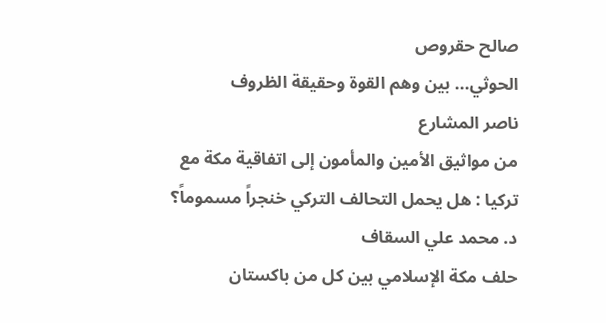صالح حقروص
الحوثي... بين وهم القوة وحقيقة الظروف
ناصر المشارع
من مواثيق الأمين والمأمون إلى اتفاقية مكة مع تركيا : هل يحمل التحالف التركي خنجراً مسموماً؟
د. محمد علي السقاف
حلف مكة الإسلامي بين كل من باكستان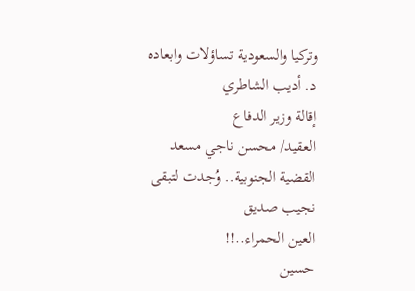وتركيا والسعودية تساؤلات وابعاده
د. أديب الشاطري
إقالة وزير الدفاع
العقيد/ محسن ناجي مسعد
القضية الجنوبية.. وُجدت لتبقى
نجيب صديق
العين الحمراء..!!
حسين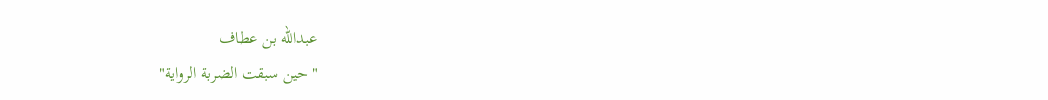عبدالله بن عطاف
"حين سبقت الضربة الرواية"